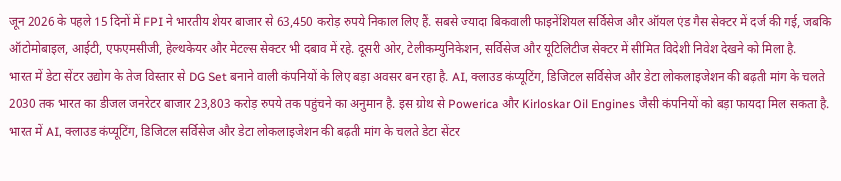जून 2026 के पहले 15 दिनों में FPI ने भारतीय शेयर बाजार से 63,450 करोड़ रुपये निकाल लिए हैं. सबसे ज्यादा बिकवाली फाइनेंशियल सर्विसेज और ऑयल एंड गैस सेक्टर में दर्ज की गई, जबकि ऑटोमोबाइल, आईटी, एफएमसीजी, हेल्थकेयर और मेटल्स सेक्टर भी दबाव में रहे. दूसरी ओर, टेलीकम्युनिकेशन, सर्विसेज और यूटिलिटीज सेक्टर में सीमित विदेशी निवेश देखने को मिला है.
भारत में डेटा सेंटर उद्योग के तेज विस्तार से DG Set बनाने वाली कंपनियों के लिए बड़ा अवसर बन रहा है. AI, क्लाउड कंप्यूटिंग, डिजिटल सर्विसेज और डेटा लोकलाइजेशन की बढ़ती मांग के चलते 2030 तक भारत का डीजल जनरेटर बाजार 23,803 करोड़ रुपये तक पहुंचने का अनुमान है. इस ग्रोथ से Powerica और Kirloskar Oil Engines जैसी कंपनियों को बड़ा फायदा मिल सकता है.
भारत में AI, क्लाउड कंप्यूटिंग, डिजिटल सर्विसेज और डेटा लोकलाइजेशन की बढ़ती मांग के चलते डेटा सेंटर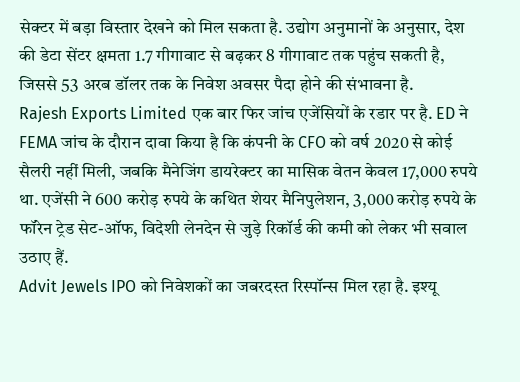सेक्टर में बड़ा विस्तार देखने को मिल सकता है. उद्योग अनुमानों के अनुसार, देश की डेटा सेंटर क्षमता 1.7 गीगावाट से बढ़कर 8 गीगावाट तक पहुंच सकती है, जिससे 53 अरब डॉलर तक के निवेश अवसर पैदा होने की संभावना है.
Rajesh Exports Limited एक बार फिर जांच एजेंसियों के रडार पर है. ED ने FEMA जांच के दौरान दावा किया है कि कंपनी के CFO को वर्ष 2020 से कोई सैलरी नहीं मिली, जबकि मैनेजिंग डायरेक्टर का मासिक वेतन केवल 17,000 रुपये था. एजेंसी ने 600 करोड़ रुपये के कथित शेयर मैनिपुलेशन, 3,000 करोड़ रुपये के फॉरेन ट्रेड सेट-ऑफ, विदेशी लेनदेन से जुड़े रिकॉर्ड की कमी को लेकर भी सवाल उठाए हैं.
Advit Jewels IPO को निवेशकों का जबरदस्त रिस्पॉन्स मिल रहा है. इश्यू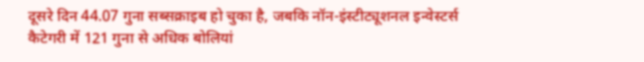दूसरे दिन 44.07 गुना सब्सक्राइब हो चुका है, जबकि नॉन-इंस्टीट्यूशनल इन्वेस्टर्स कैटेगरी में 121 गुना से अधिक बोलियां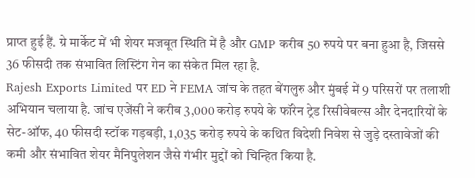प्राप्त हुई हैं. ग्रे मार्केट में भी शेयर मजबूत स्थिति में है और GMP करीब 50 रुपये पर बना हुआ है, जिससे 36 फीसदी तक संभावित लिस्टिंग गेन का संकेत मिल रहा है.
Rajesh Exports Limited पर ED ने FEMA जांच के तहत बेंगलुरु और मुंबई में 9 परिसरों पर तलाशी अभियान चलाया है. जांच एजेंसी ने करीब 3,000 करोड़ रुपये के फॉरेन ट्रेड रिसीवेबल्स और देनदारियों के सेट-ऑफ, 40 फीसदी स्टॉक गड़बड़ी, 1,035 करोड़ रुपये के कथित विदेशी निवेश से जुड़े दस्तावेजों की कमी और संभावित शेयर मैनिपुलेशन जैसे गंभीर मुद्दों को चिन्हित किया है.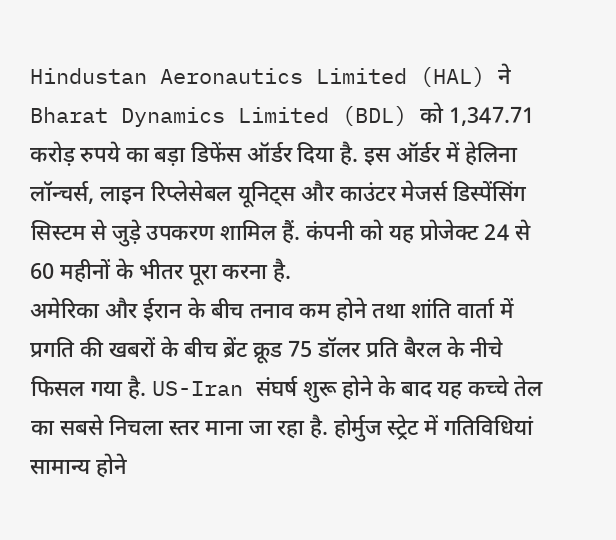Hindustan Aeronautics Limited (HAL) ने Bharat Dynamics Limited (BDL) को 1,347.71 करोड़ रुपये का बड़ा डिफेंस ऑर्डर दिया है. इस ऑर्डर में हेलिना लॉन्चर्स, लाइन रिप्लेसेबल यूनिट्स और काउंटर मेजर्स डिस्पेंसिंग सिस्टम से जुड़े उपकरण शामिल हैं. कंपनी को यह प्रोजेक्ट 24 से 60 महीनों के भीतर पूरा करना है.
अमेरिका और ईरान के बीच तनाव कम होने तथा शांति वार्ता में प्रगति की खबरों के बीच ब्रेंट क्रूड 75 डॉलर प्रति बैरल के नीचे फिसल गया है. US-Iran संघर्ष शुरू होने के बाद यह कच्चे तेल का सबसे निचला स्तर माना जा रहा है. होर्मुज स्ट्रेट में गतिविधियां सामान्य होने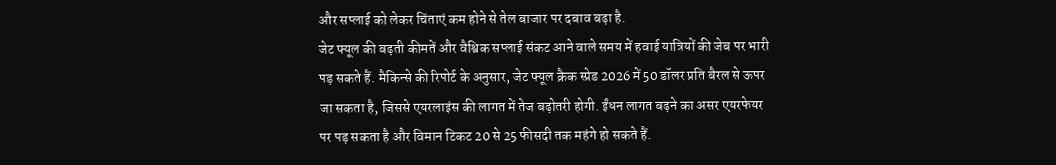और सप्लाई को लेकर चिंताएं कम होने से तेल बाजार पर दबाव बढ़ा है.
जेट फ्यूल की बढ़ती कीमतें और वैश्विक सप्लाई संकट आने वाले समय में हवाई यात्रियों की जेब पर भारी पड़ सकते हैं. मैकिन्से की रिपोर्ट के अनुसार, जेट फ्यूल क्रैक स्प्रेड 2026 में 50 डॉलर प्रति बैरल से ऊपर जा सकता है, जिससे एयरलाइंस की लागत में तेज बढ़ोतरी होगी. ईंधन लागत बढ़ने का असर एयरफेयर पर पड़ सकता है और विमान टिकट 20 से 25 फीसदी तक महंगे हो सकते हैं.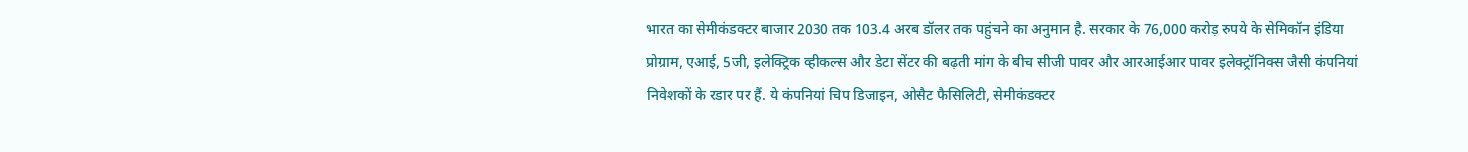भारत का सेमीकंडक्टर बाजार 2030 तक 103.4 अरब डॉलर तक पहुंचने का अनुमान है. सरकार के 76,000 करोड़ रुपये के सेमिकॉन इंडिया प्रोग्राम, एआई, 5जी, इलेक्ट्रिक व्हीकल्स और डेटा सेंटर की बढ़ती मांग के बीच सीजी पावर और आरआईआर पावर इलेक्ट्रॉनिक्स जैसी कंपनियां निवेशकों के रडार पर हैं. ये कंपनियां चिप डिजाइन, ओसैट फैसिलिटी, सेमीकंडक्टर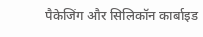पैकेजिंग और सिलिकॉन कार्बाइड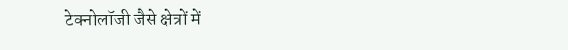टेक्नोलॉजी जैसे क्षेत्रों में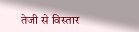तेजी से विस्तार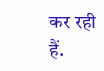कर रही हैं.